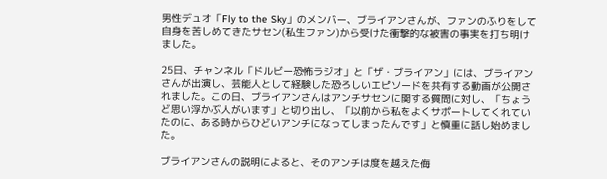男性デュオ「Fly to the Sky」のメンバー、ブライアンさんが、ファンのふりをして自身を苦しめてきたサセン(私生ファン)から受けた衝撃的な被害の事実を打ち明けました。

25日、チャンネル「ドルビー恐怖ラジオ」と「ザ・ブライアン」には、ブライアンさんが出演し、芸能人として経験した恐ろしいエピソードを共有する動画が公開されました。この日、ブライアンさんはアンチサセンに関する質問に対し、「ちょうど思い浮かぶ人がいます」と切り出し、「以前から私をよくサポートしてくれていたのに、ある時からひどいアンチになってしまったんです」と慎重に話し始めました。

ブライアンさんの説明によると、そのアンチは度を越えた侮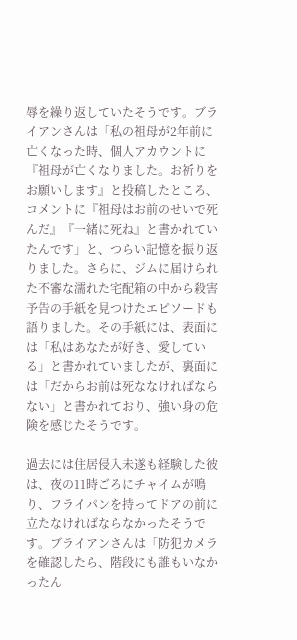辱を繰り返していたそうです。ブライアンさんは「私の祖母が2年前に亡くなった時、個人アカウントに『祖母が亡くなりました。お祈りをお願いします』と投稿したところ、コメントに『祖母はお前のせいで死んだ』『一緒に死ね』と書かれていたんです」と、つらい記憶を振り返りました。さらに、ジムに届けられた不審な濡れた宅配箱の中から殺害予告の手紙を見つけたエピソードも語りました。その手紙には、表面には「私はあなたが好き、愛している」と書かれていましたが、裏面には「だからお前は死ななければならない」と書かれており、強い身の危険を感じたそうです。

過去には住居侵入未遂も経験した彼は、夜の11時ごろにチャイムが鳴り、フライパンを持ってドアの前に立たなければならなかったそうです。ブライアンさんは「防犯カメラを確認したら、階段にも誰もいなかったん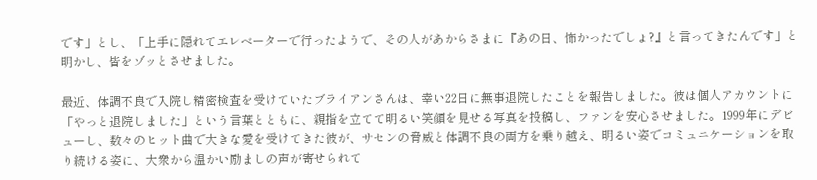です」とし、「上手に隠れてエレベーターで行ったようで、その人があからさまに『あの日、怖かったでしょ?』と言ってきたんです」と明かし、皆をゾッとさせました。

最近、体調不良で入院し精密検査を受けていたブライアンさんは、幸い22日に無事退院したことを報告しました。彼は個人アカウントに「やっと退院しました」という言葉とともに、親指を立てて明るい笑顔を見せる写真を投稿し、ファンを安心させました。1999年にデビューし、数々のヒット曲で大きな愛を受けてきた彼が、サセンの脅威と体調不良の両方を乗り越え、明るい姿でコミュニケーションを取り続ける姿に、大衆から温かい励ましの声が寄せられて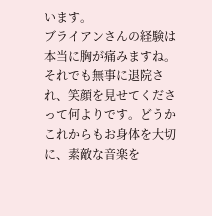います。
ブライアンさんの経験は本当に胸が痛みますね。それでも無事に退院され、笑顔を見せてくださって何よりです。どうかこれからもお身体を大切に、素敵な音楽を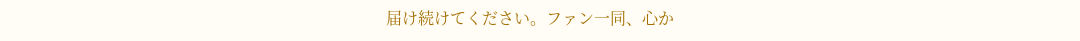届け続けてください。ファン一同、心か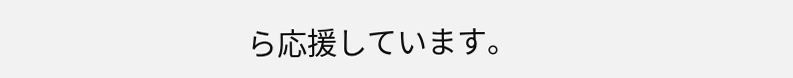ら応援しています。